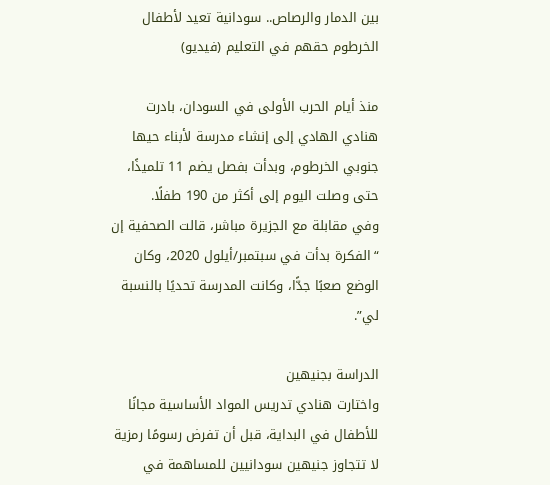بين الدمار والرصاص.. سودانية تعيد لأطفال الخرطوم حقهم في التعليم (فيديو)

منذ أيام الحرب الأولى في السودان، بادرت هنادي الهادي إلى إنشاء مدرسة لأبناء حيها جنوبي الخرطوم، وبدأت بفصل يضم 11 تلميذًا، حتى وصلت اليوم إلى أكثر من 190 طفلًا.
وفي مقابلة مع الجزيرة مباشر، قالت الصحفية إن “الفكرة بدأت في سبتمبر/أيلول 2020، وكان الوضع صعبًا جدًّا، وكانت المدرسة تحديًا بالنسبة لي”.

الدراسة بجنيهين
واختارت هنادي تدريس المواد الأساسية مجانًا للأطفال في البداية، قبل أن تفرض رسومًا رمزية لا تتجاوز جنيهين سودانيين للمساهمة في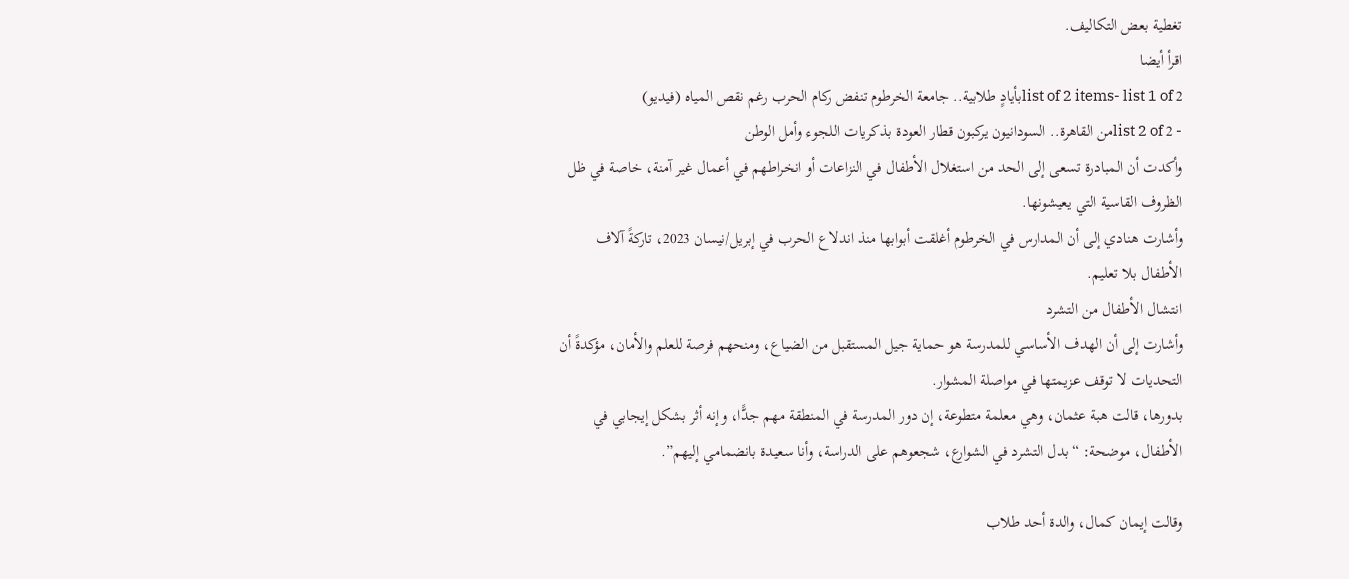تغطية بعض التكاليف.
اقرأ أيضا
list of 2 items- list 1 of 2بأيادٍ طلابية.. جامعة الخرطوم تنفض ركام الحرب رغم نقص المياه (فيديو)
- list 2 of 2من القاهرة.. السودانيون يركبون قطار العودة بذكريات اللجوء وأمل الوطن
وأكدت أن المبادرة تسعى إلى الحد من استغلال الأطفال في النزاعات أو انخراطهم في أعمال غير آمنة، خاصة في ظل الظروف القاسية التي يعيشونها.
وأشارت هنادي إلى أن المدارس في الخرطوم أغلقت أبوابها منذ اندلاع الحرب في إبريل/نيسان 2023، تاركةً آلاف الأطفال بلا تعليم.
انتشال الأطفال من التشرد
وأشارت إلى أن الهدف الأساسي للمدرسة هو حماية جيل المستقبل من الضياع، ومنحهم فرصة للعلم والأمان، مؤكدةً أن التحديات لا توقف عزيمتها في مواصلة المشوار.
بدورها، قالت هبة عثمان، وهي معلمة متطوعة، إن دور المدرسة في المنطقة مهم جدًّا، وإنه أثر بشكل إيجابي في الأطفال، موضحة: “بدل التشرد في الشوارع، شجعوهم على الدراسة، وأنا سعيدة بانضمامي إليهم”.

وقالت إيمان كمال، والدة أحد طلاب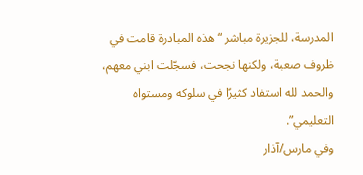المدرسة، للجزيرة مباشر “هذه المبادرة قامت في ظروف صعبة، ولكنها نجحت، فسجّلت ابني معهم، والحمد لله استفاد كثيرًا في سلوكه ومستواه التعليمي”.
وفي مارس/آذار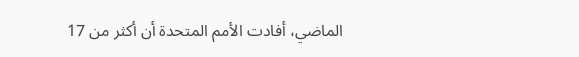الماضي، أفادت الأمم المتحدة أن أكثر من 17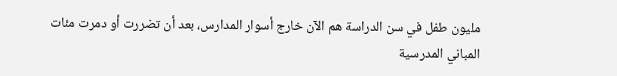مليون طفل في سن الدراسة هم الآن خارج أسوار المدارس، بعد أن تضررت أو دمرت مئات المباني المدرسية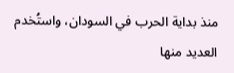منذ بداية الحرب في السودان، واستُخدم العديد منها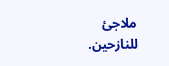ملاجئ للنازحين.